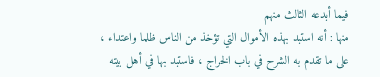فيما أبدعه الثالث منهم
منها : أنه استبد بهذه الأموال التي تؤخذ من الناس ظلما واعتداء ، على ما تقدم به الشرح في باب الخراج ، فاستبد بها في أهل بيته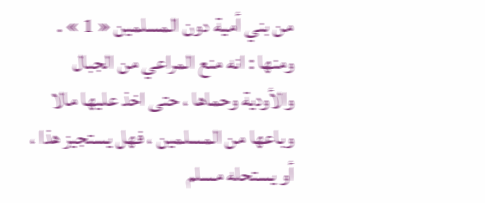من بني أمية دون المسلمين « 1 » .
ومنها : انه منع المراعي من الجبال والأودية وحماها ، حتى اخذ عليها مالا وباعها من المسلمين ، فهل يستجيز هذا ، أو يستحله مسلم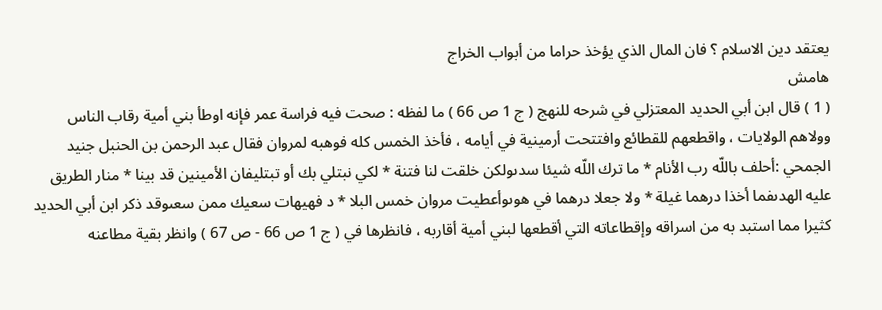يعتقد دين الاسلام ؟ فان المال الذي يؤخذ حراما من أبواب الخراج
هامش
( 1 ) قال ابن أبي الحديد المعتزلي في شرحه للنهج ( ج 1 ص 66 ) ما لفظه : صحت فيه فراسة عمر فإنه اوطأ بني أمية رقاب الناس وولاهم الولايات ، واقطعهم للقطائع وافتتحت أرمينية في أيامه ، فأخذ الخمس كله فوهبه لمروان فقال عبد الرحمن بن الحنبل جنيد الجمحي :أحلف باللّه رب الأنام * ما ترك اللّه شيئا سدىولكن خلقت لنا فتنة * لكي نبتلي بك أو تبتليفان الأمينين قد بينا * منار الطريق عليه الهدىفما أخذا درهما غيلة * ولا جعلا درهما في هوىوأعطيت مروان خمس البلا * د فهيهات سعيك ممن سعىوقد ذكر ابن أبي الحديد كثيرا مما استبد به من اسراقه وإقطاعاته التي أقطعها لبني أمية أقاربه ، فانظرها في ( ج 1 ص 66 - ص 67 ) وانظر بقية مطاعنه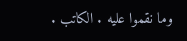وما نقموا عليه . الكاتب .